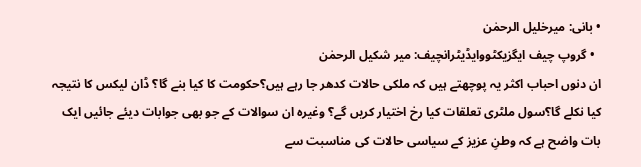• بانی: میرخلیل الرحمٰن
  • گروپ چیف ایگزیکٹووایڈیٹرانچیف: میر شکیل الرحمٰن
ان دنوں احباب اکثر یہ پوچھتے ہیں کہ ملکی حالات کدھر جا رہے ہیں؟حکومت کا کیا بنے گا؟ ڈان لیکس کا نتیجہ کیا نکلے گا؟سول ملٹری تعلقات کیا رخ اختیار کریں گے؟ وغیرہ ان سوالات کے جو بھی جوابات دیئے جائیں ایک بات واضح ہے کہ وطنِ عزیز کے سیاسی حالات کی مناسبت سے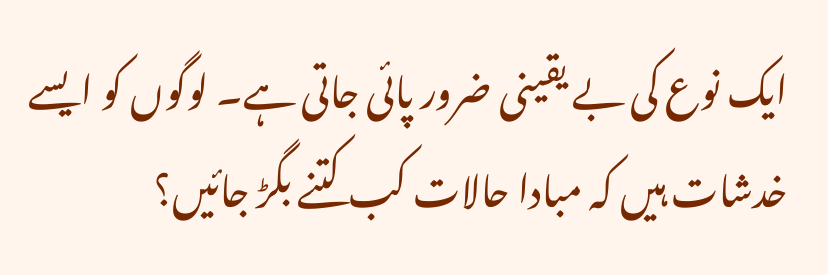ایک نوع کی بے یقینی ضرور پائی جاتی ہے۔ لوگوں کو ایسے خدشات ہیں کہ مبادا حالات کب کتنے بگڑ جائیں؟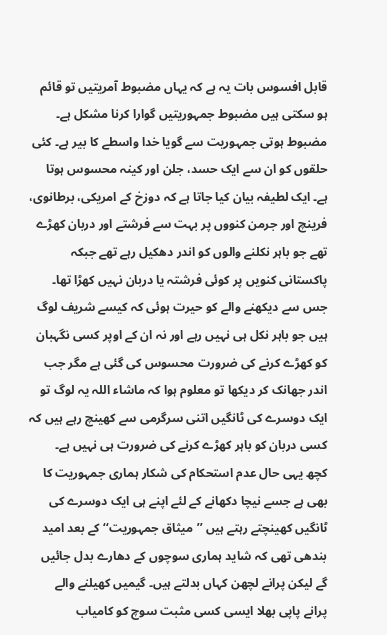قابل افسوس بات یہ ہے کہ یہاں مضبوط آمریتیں تو قائم ہو سکتی ہیں مضبوط جمہوریتیں گوارا کرنا مشکل ہے۔ مضبوط ہوتی جمہوریت سے گویا خدا واسطے کا بیر ہے۔ کئی حلقوں کو ان سے ایک حسد، جلن اور کینہ محسوس ہوتا ہے۔ ایک لطیفہ بیان کیا جاتا ہے کہ دوزخ کے امریکی، برطانوی، فرینچ اور جرمن کنووں پر بہت سے فرشتے اور دربان کھڑے تھے جو باہر نکلنے والوں کو اندر دھکیل رہے تھے جبکہ پاکستانی کنویں پر کوئی فرشتہ یا دربان نہیں کھڑا تھا۔ جس سے دیکھنے والے کو حیرت ہوئی کہ کیسے شریف لوگ ہیں جو باہر نکل ہی نہیں رہے اور نہ ان کے اوپر کسی نگہبان کو کھڑے کرنے کی ضرورت محسوس کی گئی ہے مگر جب اندر جھانک کر دیکھا تو معلوم ہوا کہ ماشاء اللہ یہ لوگ تو ایک دوسرے کی ٹانگیں اتنی سرگرمی سے کھینچ رہے ہیں کہ کسی دربان کو باہر کھڑے کرنے کی ضرورت ہی نہیں ہے۔
کچھ یہی حال عدم استحکام کی شکار ہماری جمہوریت کا بھی ہے جسے نیچا دکھانے کے لئے اپنے ہی ایک دوسرے کی ٹانگیں کھینچتے رہتے ہیں ’’میثاق جمہوریت‘‘ کے بعد امید بندھی تھی کہ شاید ہماری سوچوں کے دھارے بدل جائیں گے لیکن پرانے لچھن کہاں بدلتے ہیں۔ گیمیں کھیلنے والے پرانے پاپی بھلا ایسی کسی مثبت سوچ کو کامیاب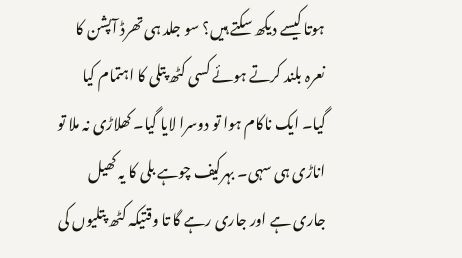ہوتا کیسے دیکھ سکتے ہیں؟ سو جلد ہی تھرڈ آپشن کا نعرہ بلند کرتے ہوئے کسی کٹھ پتلی کا اہتمام کیا گیا۔ ایک ناکام ہوا تو دوسرا لایا گیا۔ کھلاڑی نہ ملا تو اناڑی ہی سہی۔ بہرکیف چوہے بلی کا یہ کھیل جاری ہے اور جاری رہے گا تا وقتیکہ کٹھ پتلیوں کی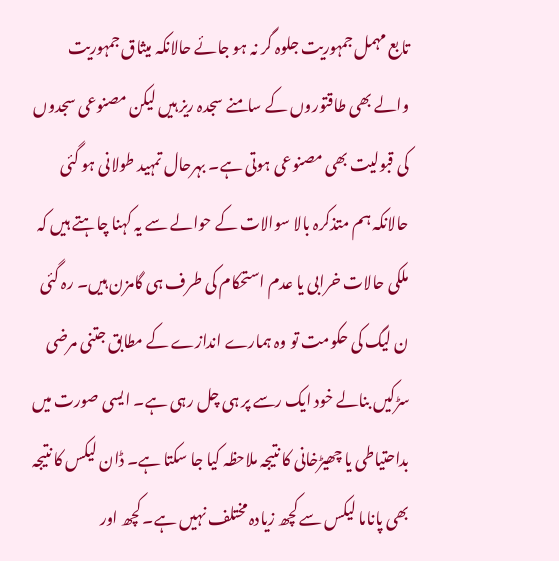تابع مہمل جمہوریت جلوہ گر نہ ہو جائے حالانکہ میثاق جمہوریت والے بھی طاقتوروں کے سامنے سجدہ ریز ہیں لیکن مصنوعی سجدوں کی قبولیت بھی مصنوعی ہوتی ہے۔ بہرحال تمہید طولانی ہو گئی حالانکہ ہم متذکرہ بالا سوالات کے حوالے سے یہ کہنا چاہتے ہیں کہ ملکی حالات خرابی یا عدم استحکام کی طرف ہی گامزن ہیں۔ رہ گئی ن لیگ کی حکومت تو وہ ہمارے اندازے کے مطابق جتنی مرضی سڑکیں بنالے خود ایک رسے پر ہی چل رہی ہے۔ ایسی صورت میں بداحتیاطی یا چھیڑخانی کا نتیجہ ملاحظہ کیا جا سکتا ہے۔ ڈان لیکس کا نتیجہ بھی پاناما لیکس سے کچھ زیادہ مختلف نہیں ہے۔ کچھ اور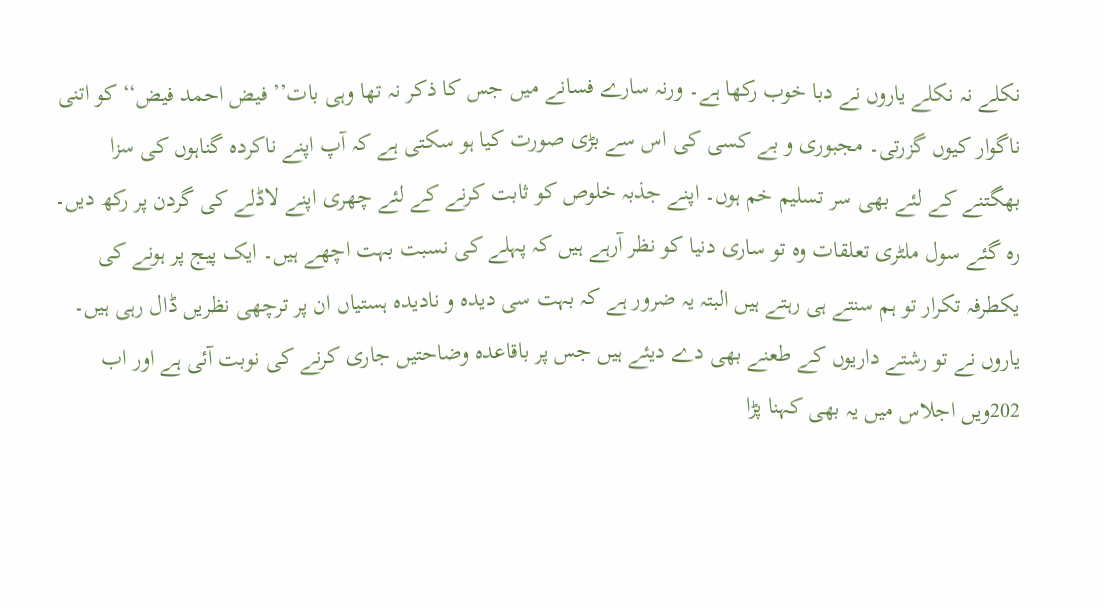نکلے نہ نکلے یاروں نے دبا خوب رکھا ہے۔ ورنہ سارے فسانے میں جس کا ذکر نہ تھا وہی بات’’ فیض احمد فیض‘‘ کو اتنی ناگوار کیوں گزرتی۔ مجبوری و بے کسی کی اس سے بڑی صورت کیا ہو سکتی ہے کہ آپ اپنے ناکردہ گناہوں کی سزا بھگتنے کے لئے بھی سر تسلیم خم ہوں۔ اپنے جذبہ خلوص کو ثابت کرنے کے لئے چھری اپنے لاڈلے کی گردن پر رکھ دیں۔
رہ گئے سول ملٹری تعلقات وہ تو ساری دنیا کو نظر آرہے ہیں کہ پہلے کی نسبت بہت اچھے ہیں۔ ایک پیج پر ہونے کی یکطرفہ تکرار تو ہم سنتے ہی رہتے ہیں البتہ یہ ضرور ہے کہ بہت سی دیدہ و نادیدہ ہستیاں ان پر ترچھی نظریں ڈال رہی ہیں۔ یاروں نے تو رشتے داریوں کے طعنے بھی دے دیئے ہیں جس پر باقاعدہ وضاحتیں جاری کرنے کی نوبت آئی ہے اور اب 202ویں اجلاس میں یہ بھی کہنا پڑا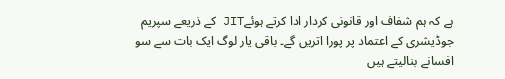ہے کہ ہم شفاف اور قانونی کردار ادا کرتے ہوئےJIT کے ذریعے سپریم جوڈیشری کے اعتماد پر پورا اتریں گے۔ باقی یار لوگ ایک بات سے سو افسانے بنالیتے ہیں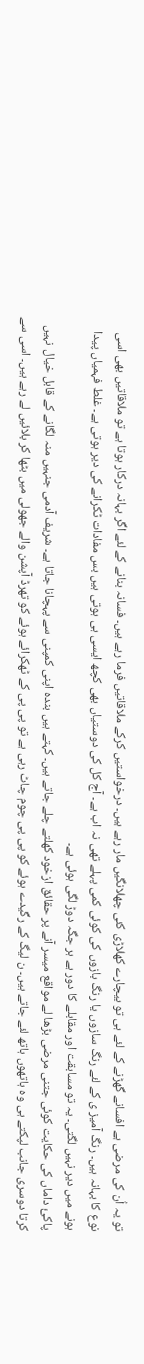تو یہ اُن کی مرضی ہے افسانے گھڑنے کے لئے ہی تو بیچارے کھلاڑی کئی چھلانگیں مار رہے ہیں۔ درخواستیں کرکے ملاقاتیں فرما رہے ہیں۔ فسانہ بنانے کے لئے اگر بہانہ درکار ہوتا ہے تو ملاقاتیں بھی اسی نوع کا بہانہ ہیں۔ رنگ آمیز ی کے لئے رنگ سازوں یا رنگ بازوں کی کوئی کمی پہلے تھی نہ اب ہے۔ آج کل کی دوستیاں بھی کچھ ایسی ہی ہوتی ہیں بس مفادات ٹکرانے کی دیر ہوتی ہے۔ غلط فہمیاں پیدا ہونے میں دیر نہیں لگتی۔ یہ تو مسابقت اور مقابلے کا دور ہے ہر جگہ دوڑ لگی ہوئی ہے۔
پاکیٔ داماں کی حکایت کوئی جتنی مرضی بڑھا لے مواقع میسر آنے پر حقائق ازخود کھلتے چلے جاتے ہیں۔ کہتے ہیں بندہ اپنی کمپنی سے پہچانا جاتا ہے۔ شریف آدمی جنہیں منہ لگانے کے قابل خیال نہیں کرتا دوسری جانب لپکتے ہی وہ ہاتھوں ہاتھ لئے جاتے ہیں۔ ن لیگ کے رگیدے ہوئے کو پی پی چوم چاٹ رہی ہے تو پی پی کے ٹھکرائے ہوئے کو تھرڈ آپشن والے جھولی میں بٹھا کر بلائیں لے رہے ہیں۔ اسی سے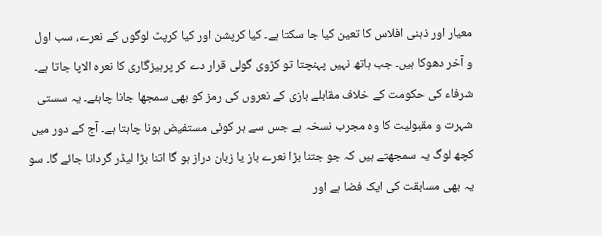معیار اور ذہنی افلاس کا تعین کیا جا سکتا ہے۔ کیا کرپشن اور کیا کرپٹ لوگوں کے نعرے، سب اول و آخر دھوکا ہیں۔ جب ہاتھ نہیں پہنچتا تو کڑوی گولی قرار دے کر پرہیزگاری کا نعرہ الاپا جاتا ہے۔ شرفاء کی حکومت کے خلاف مقابلے بازی کے نعروں کی رمز کو بھی سمجھا جانا چاہئے۔ یہ سستی شہرت و مقبولیت کا وہ مجرب نسخہ ہے جس سے ہر کوئی مستفیض ہونا چاہتا ہے۔ آج کے دور میں کچھ لوگ یہ سمجھتے ہیں کہ جو جتنا بڑا نعرے باز یا زبان دراز ہو گا اتنا بڑا لیڈر گردانا جائے گا۔ سو یہ بھی مسابقت کی ایک فضا ہے اور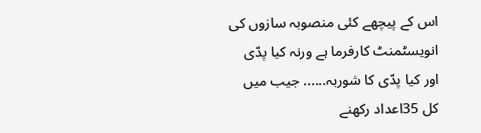اس کے پیچھے کئی منصوبہ سازوں کی انویسٹمنٹ کارفرما ہے ورنہ کیا پدّی اور کیا پدّی کا شوربہ...... جیب میں کل 35اعداد رکھنے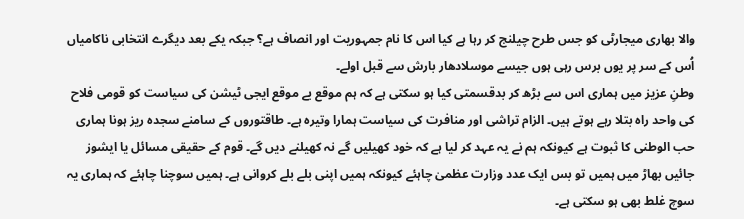والا بھاری میجارٹی کو جس طرح چیلنج کر رہا ہے کیا اس کا نام جمہوریت اور انصاف ہے؟ جبکہ یکے بعد دیگرے انتخابی ناکامیاں اُس کے سر پر یوں برس رہی ہوں جیسے موسلادھار بارش سے قبل اولے۔
وطنِ عزیز میں ہماری اس سے بڑھ کر بدقسمتی کیا ہو سکتی ہے کہ ہم موقع بے موقع ایجی ٹیشن کی سیاست کو قومی فلاح کی واحد راہ بتلا رہے ہوتے ہیں۔ الزام تراشی اور منافرت کی سیاست ہمارا وتیرہ ہے۔ طاقتوروں کے سامنے سجدہ ریز ہونا ہماری حب الوطنی کا ثبوت ہے کیونکہ ہم نے یہ عہد کر لیا ہے کہ خود کھیلیں گے نہ کھیلنے دیں گے۔ قوم کے حقیقی مسائل یا ایشوز جائیں بھاڑ میں ہمیں تو بس ایک عدد وزارت عظمیٰ چاہئے کیونکہ ہمیں اپنی بلے بلے کروانی ہے۔ ہمیں سوچنا چاہئے کہ ہماری یہ سوچ غلط بھی ہو سکتی ہے۔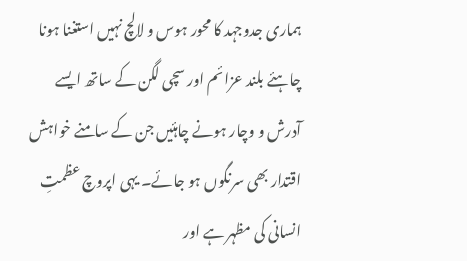ہماری جدوجہد کا محور ہوس و لالچ نہیں استغنا ہونا چاہئے بلند عزائم اور سچی لگن کے ساتھ ایسے آدرش و وچار ہونے چاہئیں جن کے سامنے خواہش اقتدار بھی سرنگوں ہو جائے۔ یہی اپروچ عظمتِ انسانی کی مظہر ہے اور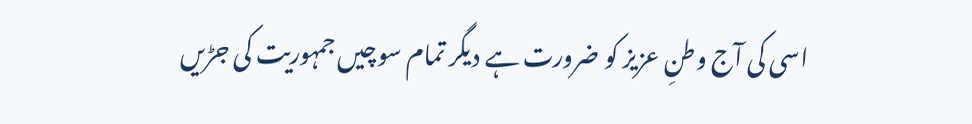اسی کی آج وطنِ عزیز کو ضرورت ہے دیگر تمام سوچیں جمہوریت کی جڑیں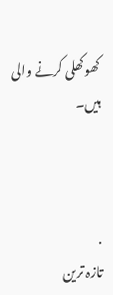کھوکھلی کرنے والی ہیں۔



.
تازہ ترین